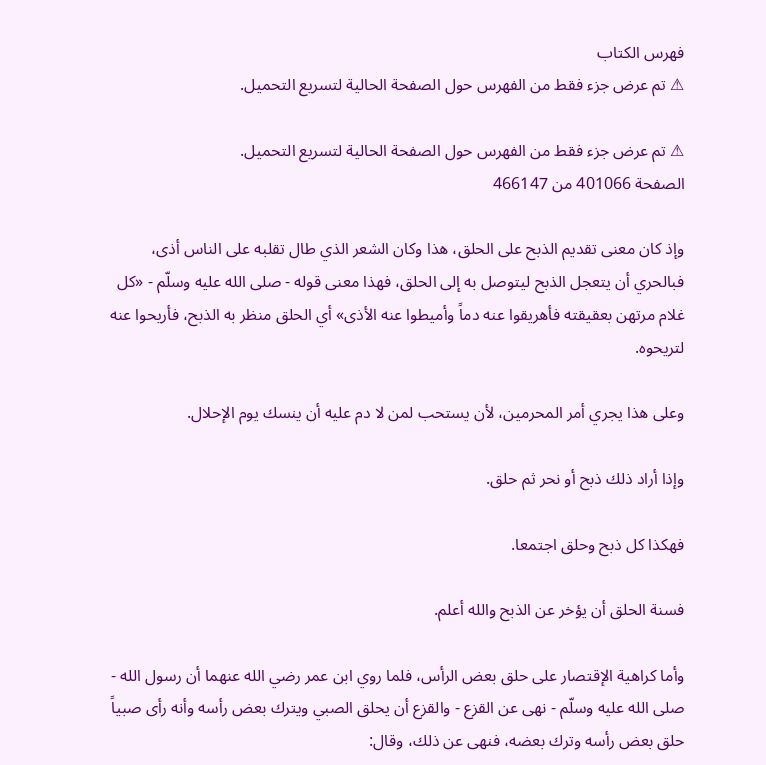فهرس الكتاب
⚠ تم عرض جزء فقط من الفهرس حول الصفحة الحالية لتسريع التحميل.

⚠ تم عرض جزء فقط من الفهرس حول الصفحة الحالية لتسريع التحميل.
الصفحة 401066 من 466147

وإذ كان معنى تقديم الذبح على الحلق، هذا وكان الشعر الذي طال تقلبه على الناس أذى، فبالحري أن يتعجل الذبح ليتوصل به إلى الحلق، فهذا معنى قوله - صلى الله عليه وسلّم - «كل غلام مرتهن بعقيقته فأهريقوا عنه دماً وأميطوا عنه الأذى» أي الحلق منظر به الذبح، فأريحوا عنه لتريحوه.

وعلى هذا يجري أمر المحرمين، لأن يستحب لمن لا دم عليه أن ينسك يوم الإحلال.

وإذا أراد ذلك ذبح أو نحر ثم حلق.

فهكذا كل ذبح وحلق اجتمعا.

فسنة الحلق أن يؤخر عن الذبح والله أعلم.

وأما كراهية الإقتصار على حلق بعض الرأس، فلما روي ابن عمر رضي الله عنهما أن رسول الله - صلى الله عليه وسلّم - نهى عن القزع - والقزع أن يحلق الصبي ويترك بعض رأسه وأنه رأى صبياً حلق بعض رأسه وترك بعضه، فنهى عن ذلك، وقال: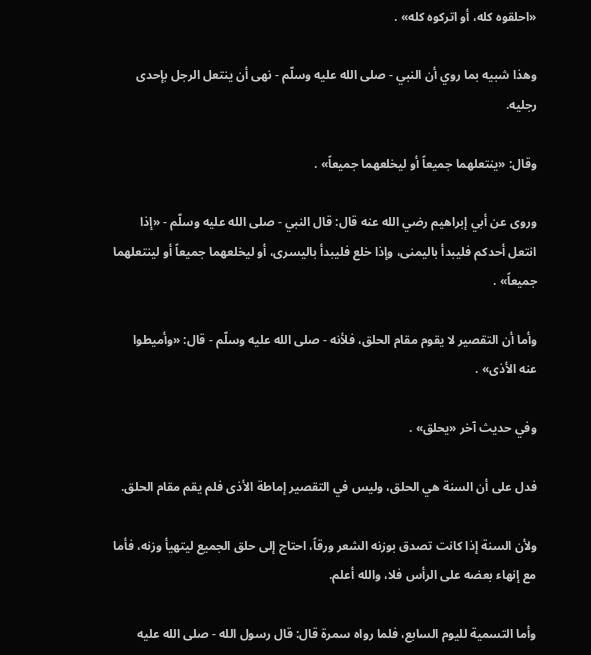«احلقوه كله، أو اتركوه كله» .

وهذا شبيه بما روي أن النبي - صلى الله عليه وسلّم - نهى أن ينتعل الرجل بإحدى رجليه.

وقال: «ينتعلهما جميعاً أو ليخلعهما جميعاً» .

وروى عن أبي إبراهيم رضي الله عنه قال: قال النبي - صلى الله عليه وسلّم - «إذا انتعل أحدكم فليبدأ باليمنى، وإذا خلع فليبدأ باليسرى، أو ليخلعهما جميعاً أو لينتعلهما جميعاً» .

وأما أن التقصير لا يقوم مقام الحلق، فلأنه - صلى الله عليه وسلّم - قال: «وأميطوا عنه الأذى» .

وفي حديث آخر «يحلق» .

فدل على أن السنة هي الحلق، وليس في التقصير إماطة الأذى فلم يقم مقام الحلق.

ولأن السنة إذا كانت تصدق بوزنه الشعر ورقاً، احتاج إلى حلق الجميع ليتهيأ وزنه، فأما مع إنهاء بعضه على الرأس فلا، والله أعلم.

وأما التسمية لليوم السابع، فلما رواه سمرة قال: قال رسول الله - صلى الله عليه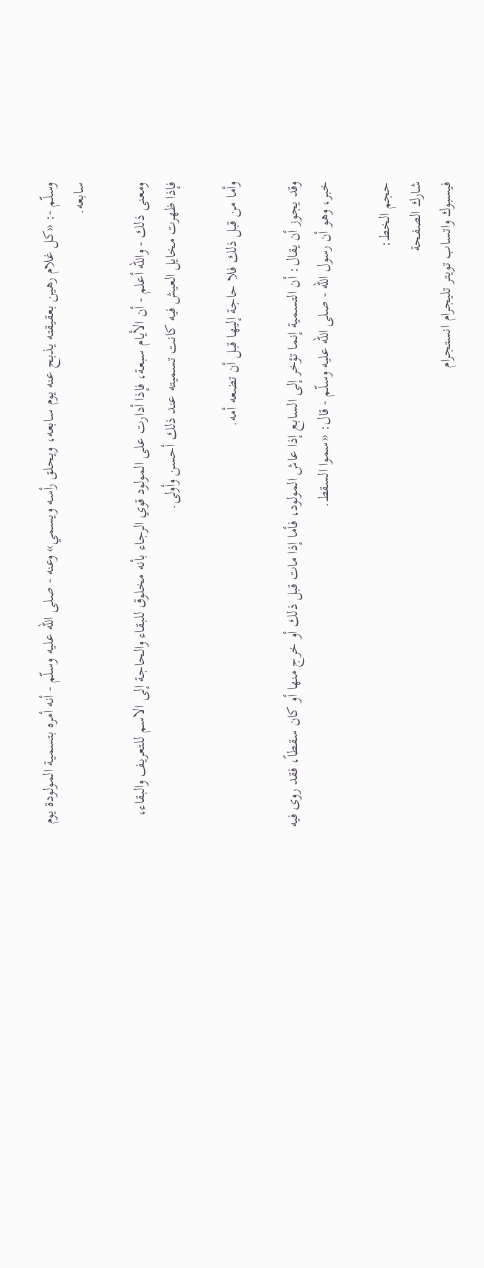وسلّم -: «كل غلام رهين بعقيقته يذبح عنه يوم سابعه، ويحلق رأسه ويسمي» وعنه - صلى الله عليه وسلّم - أنه أمره بتسمية المولودة يوم سابعه.

ومعنى ذلك - والله أعلم - أن الأيام سبعة، فإذا أدارت على المولود قوي الرجاء بأنه مخلوق للبقاء والحاجة إلى الاسم للتعريف والبقاء، فإذا ظهرت مخايل العيش فيه كانت تسميته عند ذلك أحسن وأولى.

وأما من قبل ذلك فلا حاجة إليها قبل أن تضعه أمه.

وقد يجوز أن يقال: أن التسمية إنما تؤخر إلى السابع إذا عاش المولود، فأما إذا مات قبل ذلك أو خرج منها أو كان سقطاً، فقد روى فيه خبر، وهو أن رسول الله - صلى الله عليه وسلّم - قال: «سموا السقط.

حجم الخط:
شارك الصفحة
فيسبوك واتساب تويتر تليجرام انستجرام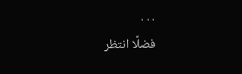. . .
فضلًا انتظر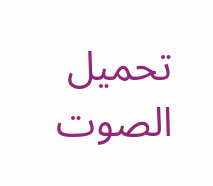تحميل الصوت